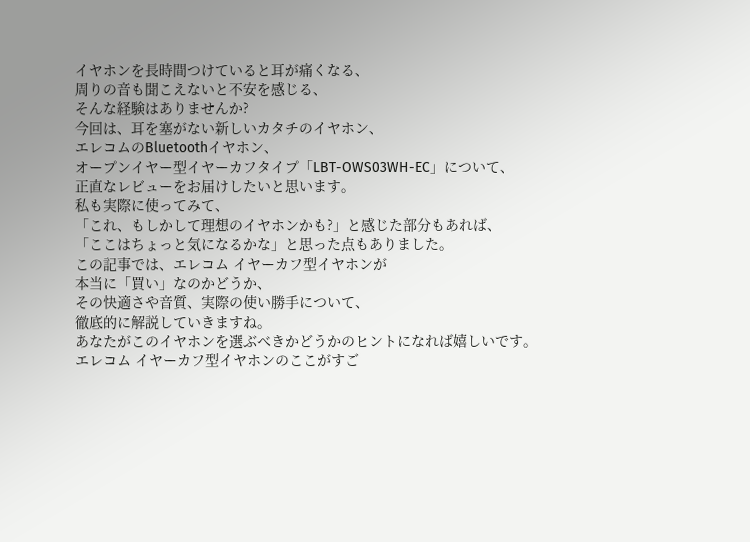イヤホンを長時間つけていると耳が痛くなる、
周りの音も聞こえないと不安を感じる、
そんな経験はありませんか?
今回は、耳を塞がない新しいカタチのイヤホン、
エレコムのBluetoothイヤホン、
オープンイヤー型イヤーカフタイプ「LBT-OWS03WH-EC」について、
正直なレビューをお届けしたいと思います。
私も実際に使ってみて、
「これ、もしかして理想のイヤホンかも?」と感じた部分もあれば、
「ここはちょっと気になるかな」と思った点もありました。
この記事では、エレコム イヤーカフ型イヤホンが
本当に「買い」なのかどうか、
その快適さや音質、実際の使い勝手について、
徹底的に解説していきますね。
あなたがこのイヤホンを選ぶべきかどうかのヒントになれば嬉しいです。
エレコム イヤーカフ型イヤホンのここがすご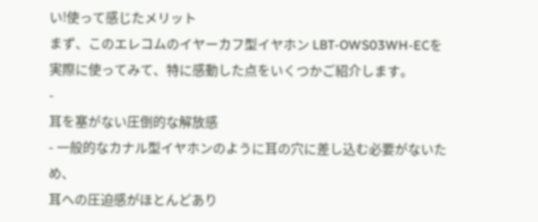い!使って感じたメリット
まず、このエレコムのイヤーカフ型イヤホン LBT-OWS03WH-ECを
実際に使ってみて、特に感動した点をいくつかご紹介します。
-
耳を塞がない圧倒的な解放感
- 一般的なカナル型イヤホンのように耳の穴に差し込む必要がないため、
耳への圧迫感がほとんどあり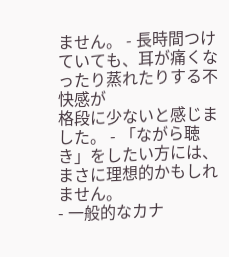ません。 - 長時間つけていても、耳が痛くなったり蒸れたりする不快感が
格段に少ないと感じました。 - 「ながら聴き」をしたい方には、まさに理想的かもしれません。
- 一般的なカナ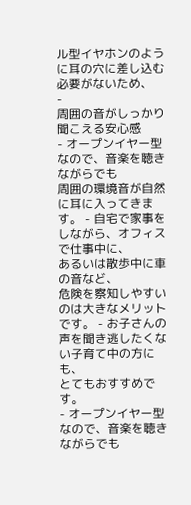ル型イヤホンのように耳の穴に差し込む必要がないため、
-
周囲の音がしっかり聞こえる安心感
- オープンイヤー型なので、音楽を聴きながらでも
周囲の環境音が自然に耳に入ってきます。 - 自宅で家事をしながら、オフィスで仕事中に、
あるいは散歩中に車の音など、
危険を察知しやすいのは大きなメリットです。 - お子さんの声を聞き逃したくない子育て中の方にも、
とてもおすすめです。
- オープンイヤー型なので、音楽を聴きながらでも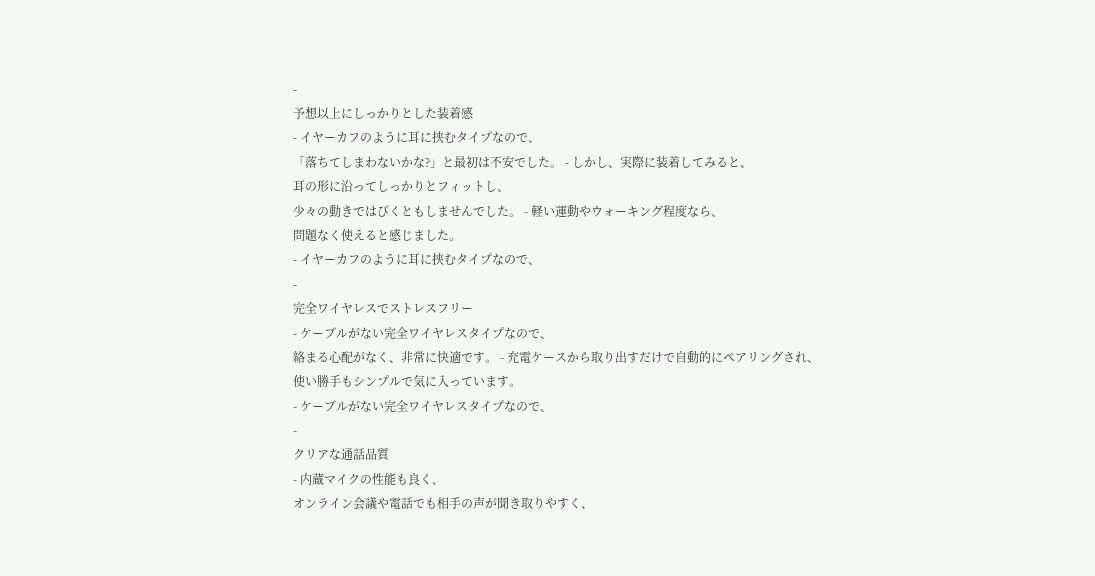-
予想以上にしっかりとした装着感
- イヤーカフのように耳に挟むタイプなので、
「落ちてしまわないかな?」と最初は不安でした。 - しかし、実際に装着してみると、
耳の形に沿ってしっかりとフィットし、
少々の動きではびくともしませんでした。 - 軽い運動やウォーキング程度なら、
問題なく使えると感じました。
- イヤーカフのように耳に挟むタイプなので、
-
完全ワイヤレスでストレスフリー
- ケーブルがない完全ワイヤレスタイプなので、
絡まる心配がなく、非常に快適です。 - 充電ケースから取り出すだけで自動的にペアリングされ、
使い勝手もシンプルで気に入っています。
- ケーブルがない完全ワイヤレスタイプなので、
-
クリアな通話品質
- 内蔵マイクの性能も良く、
オンライン会議や電話でも相手の声が聞き取りやすく、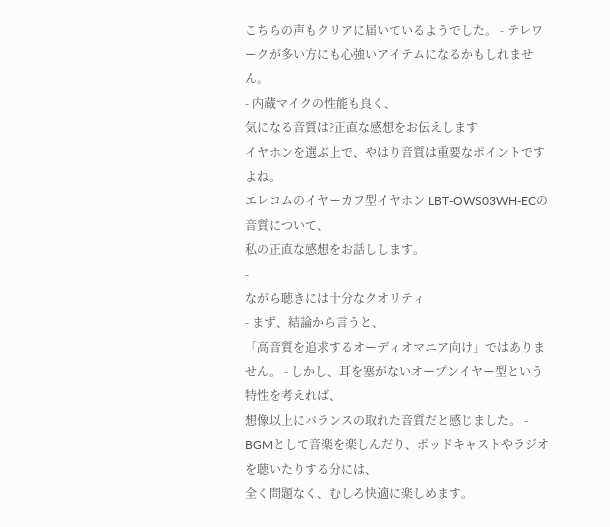こちらの声もクリアに届いているようでした。 - テレワークが多い方にも心強いアイテムになるかもしれません。
- 内蔵マイクの性能も良く、
気になる音質は?正直な感想をお伝えします
イヤホンを選ぶ上で、やはり音質は重要なポイントですよね。
エレコムのイヤーカフ型イヤホン LBT-OWS03WH-ECの音質について、
私の正直な感想をお話しします。
-
ながら聴きには十分なクオリティ
- まず、結論から言うと、
「高音質を追求するオーディオマニア向け」ではありません。 - しかし、耳を塞がないオープンイヤー型という特性を考えれば、
想像以上にバランスの取れた音質だと感じました。 - BGMとして音楽を楽しんだり、ポッドキャストやラジオを聴いたりする分には、
全く問題なく、むしろ快適に楽しめます。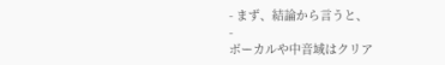- まず、結論から言うと、
-
ボーカルや中音域はクリア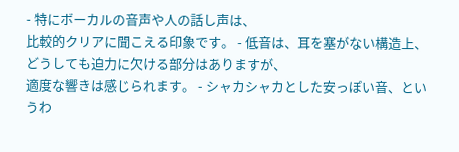- 特にボーカルの音声や人の話し声は、
比較的クリアに聞こえる印象です。 - 低音は、耳を塞がない構造上、
どうしても迫力に欠ける部分はありますが、
適度な響きは感じられます。 - シャカシャカとした安っぽい音、というわ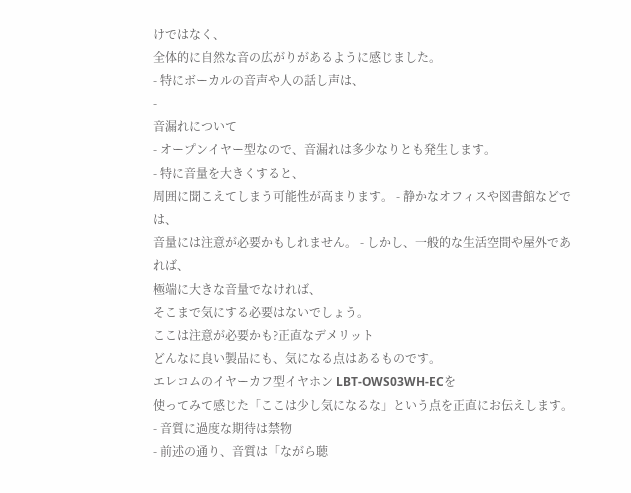けではなく、
全体的に自然な音の広がりがあるように感じました。
- 特にボーカルの音声や人の話し声は、
-
音漏れについて
- オープンイヤー型なので、音漏れは多少なりとも発生します。
- 特に音量を大きくすると、
周囲に聞こえてしまう可能性が高まります。 - 静かなオフィスや図書館などでは、
音量には注意が必要かもしれません。 - しかし、一般的な生活空間や屋外であれば、
極端に大きな音量でなければ、
そこまで気にする必要はないでしょう。
ここは注意が必要かも?正直なデメリット
どんなに良い製品にも、気になる点はあるものです。
エレコムのイヤーカフ型イヤホン LBT-OWS03WH-ECを
使ってみて感じた「ここは少し気になるな」という点を正直にお伝えします。
- 音質に過度な期待は禁物
- 前述の通り、音質は「ながら聴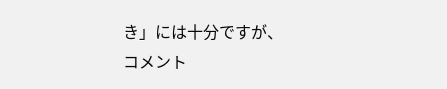き」には十分ですが、
コメント